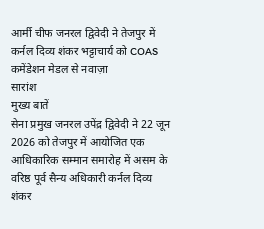आर्मी चीफ जनरल द्विवेदी ने तेजपुर में कर्नल दिव्य शंकर भट्टाचार्य को COAS कमेंडेशन मेडल से नवाज़ा
सारांश
मुख्य बातें
सेना प्रमुख जनरल उपेंद्र द्विवेदी ने 22 जून 2026 को तेजपुर में आयोजित एक आधिकारिक सम्मान समारोह में असम के वरिष्ठ पूर्व सैन्य अधिकारी कर्नल दिव्य शंकर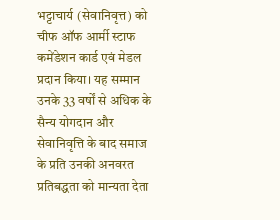भट्टाचार्य (सेवानिवृत्त) को चीफ ऑफ आर्मी स्टाफ कमेंडेशन कार्ड एवं मेडल प्रदान किया। यह सम्मान उनके 33 वर्षों से अधिक के सैन्य योगदान और सेवानिवृत्ति के बाद समाज के प्रति उनकी अनवरत प्रतिबद्धता को मान्यता देता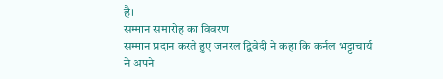है।
सम्मान समारोह का विवरण
सम्मान प्रदान करते हुए जनरल द्विवेदी ने कहा कि कर्नल भट्टाचार्य ने अपने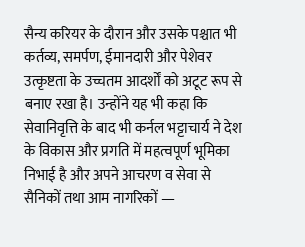सैन्य करियर के दौरान और उसके पश्चात भी कर्तव्य, समर्पण, ईमानदारी और पेशेवर उत्कृष्टता के उच्चतम आदर्शों को अटूट रूप से बनाए रखा है। उन्होंने यह भी कहा कि सेवानिवृत्ति के बाद भी कर्नल भट्टाचार्य ने देश के विकास और प्रगति में महत्वपूर्ण भूमिका निभाई है और अपने आचरण व सेवा से सैनिकों तथा आम नागरिकों —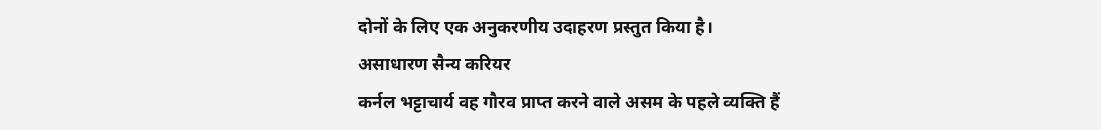दोनों के लिए एक अनुकरणीय उदाहरण प्रस्तुत किया है।
असाधारण सैन्य करियर
कर्नल भट्टाचार्य वह गौरव प्राप्त करने वाले असम के पहले व्यक्ति हैं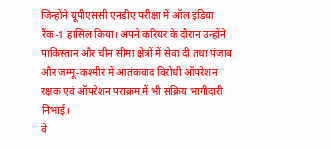जिन्होंने यूपीएससी एनडीए परीक्षा में ऑल इंडिया रैंक-1 हासिल किया। अपने करियर के दौरान उन्होंने पाकिस्तान और चीन सीमा क्षेत्रों में सेवा दी तथा पंजाब और जम्मू-कश्मीर में आतंकवाद विरोधी ऑपरेशन रक्षक एवं ऑपरेशन पराक्रम में भी सक्रिय भागीदारी निभाई।
वे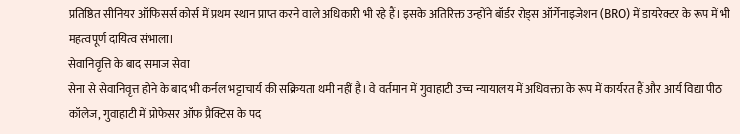प्रतिष्ठित सीनियर ऑफिसर्स कोर्स में प्रथम स्थान प्राप्त करने वाले अधिकारी भी रहे हैं। इसके अतिरिक्त उन्होंने बॉर्डर रोड्स ऑर्गेनाइजेशन (BRO) में डायरेक्टर के रूप में भी महत्वपूर्ण दायित्व संभाला।
सेवानिवृत्ति के बाद समाज सेवा
सेना से सेवानिवृत्त होने के बाद भी कर्नल भट्टाचार्य की सक्रियता थमी नहीं है। वे वर्तमान में गुवाहाटी उच्च न्यायालय में अधिवक्ता के रूप में कार्यरत हैं और आर्य विद्या पीठ कॉलेज, गुवाहाटी में प्रोफेसर ऑफ प्रैक्टिस के पद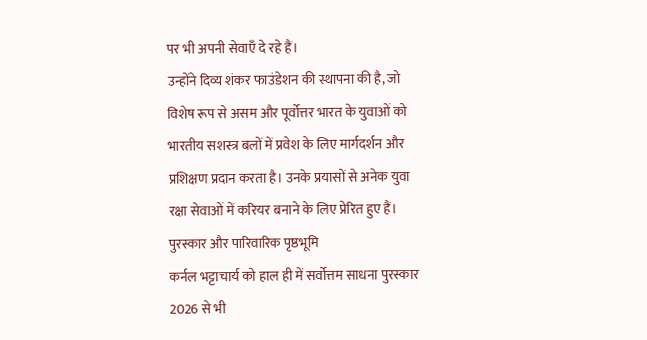पर भी अपनी सेवाएँ दे रहे हैं।
उन्होंने दिव्य शंकर फाउंडेशन की स्थापना की है, जो विशेष रूप से असम और पूर्वोत्तर भारत के युवाओं को भारतीय सशस्त्र बलों में प्रवेश के लिए मार्गदर्शन और प्रशिक्षण प्रदान करता है। उनके प्रयासों से अनेक युवा रक्षा सेवाओं में करियर बनाने के लिए प्रेरित हुए हैं।
पुरस्कार और पारिवारिक पृष्ठभूमि
कर्नल भट्टाचार्य को हाल ही में सर्वोत्तम साधना पुरस्कार 2026 से भी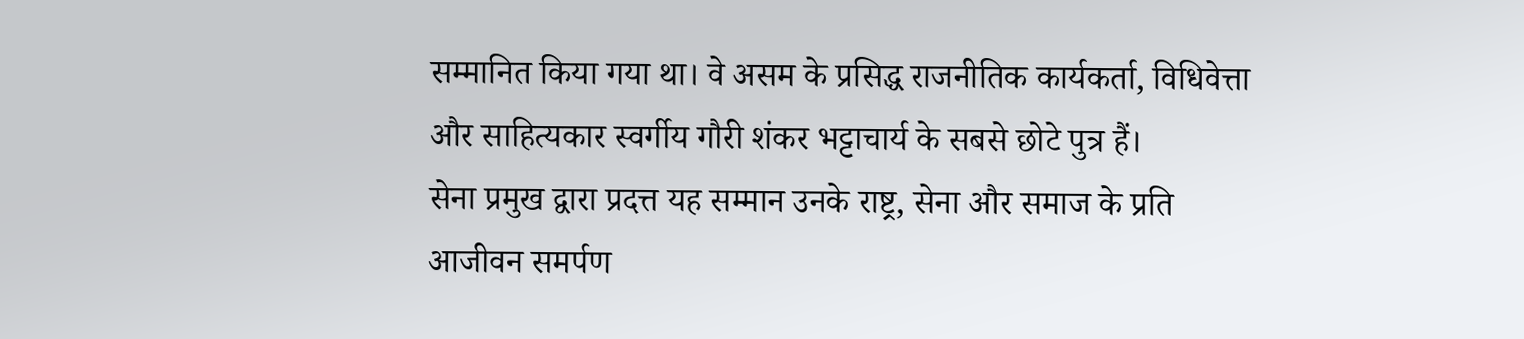सम्मानित किया गया था। वे असम के प्रसिद्ध राजनीतिक कार्यकर्ता, विधिवेत्ता और साहित्यकार स्वर्गीय गौरी शंकर भट्टाचार्य के सबसे छोटे पुत्र हैं।
सेना प्रमुख द्वारा प्रदत्त यह सम्मान उनके राष्ट्र, सेना और समाज के प्रति आजीवन समर्पण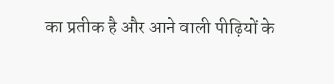का प्रतीक है और आने वाली पीढ़ियों के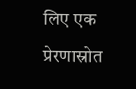लिए एक प्रेरणास्रोत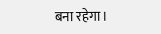बना रहेगा।